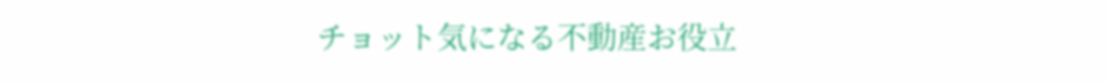チョット気になる不動産お役立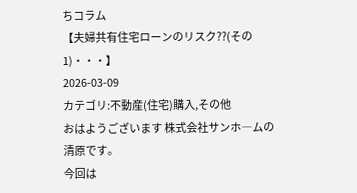ちコラム
【夫婦共有住宅ローンのリスク??(その1)・・・】
2026-03-09
カテゴリ:不動産(住宅)購入,その他
おはようございます 株式会社サンホ―ムの清原です。
今回は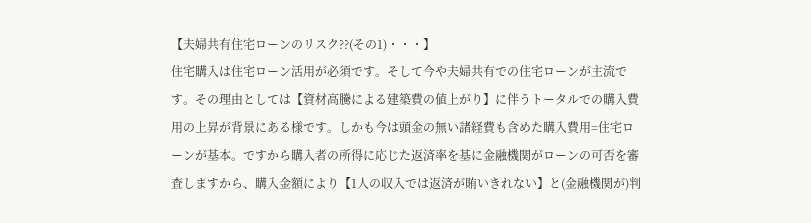【夫婦共有住宅ローンのリスク??(その1)・・・】
住宅購入は住宅ローン活用が必須です。そして今や夫婦共有での住宅ローンが主流です。その理由としては【資材高騰による建築費の値上がり】に伴うトータルでの購入費用の上昇が背景にある様です。しかも今は頭金の無い諸経費も含めた購入費用=住宅ローンが基本。ですから購入者の所得に応じた返済率を基に金融機関がローンの可否を審査しますから、購入金額により【1人の収入では返済が賄いきれない】と(金融機関が)判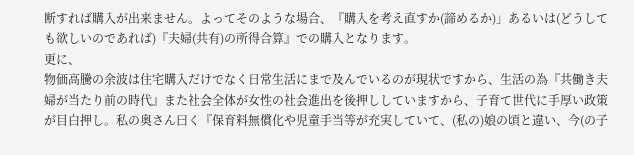断すれば購入が出来ません。よってそのような場合、『購入を考え直すか(諦めるか)」あるいは(どうしても欲しいのであれば)『夫婦(共有)の所得合算』での購入となります。
更に、
物価高騰の余波は住宅購入だけでなく日常生活にまで及んでいるのが現状ですから、生活の為『共働き夫婦が当たり前の時代』また社会全体が女性の社会進出を後押ししていますから、子育て世代に手厚い政策が目白押し。私の奥さん曰く『保育料無償化や児童手当等が充実していて、(私の)娘の頃と違い、今(の子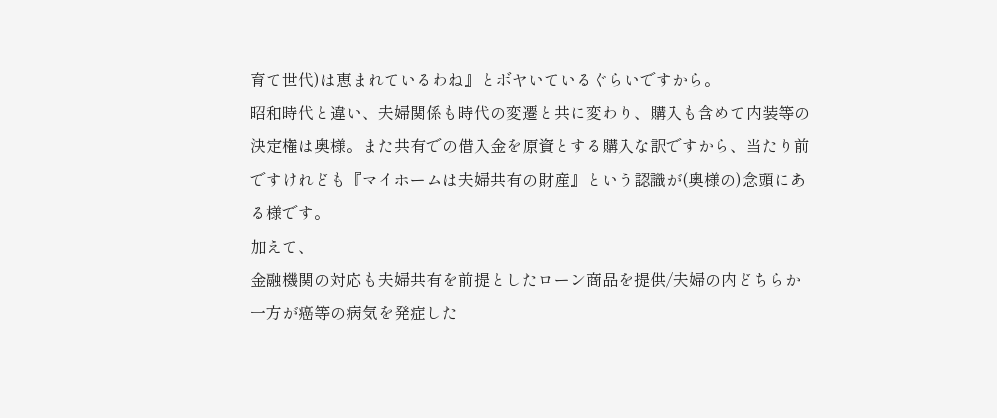育て世代)は恵まれているわね』とボヤいているぐらいですから。
昭和時代と違い、夫婦関係も時代の変遷と共に変わり、購入も含めて内装等の決定権は奥様。また共有での借入金を原資とする購入な訳ですから、当たり前ですけれども『マイホームは夫婦共有の財産』という認識が(奥様の)念頭にある様です。
加えて、
金融機関の対応も夫婦共有を前提としたローン商品を提供/夫婦の内どちらか一方が癌等の病気を発症した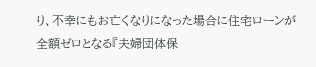り、不幸にもお亡くなりになった場合に住宅ローンが全額ゼロとなる『夫婦団体保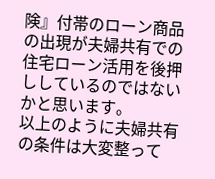険』付帯のローン商品の出現が夫婦共有での住宅ローン活用を後押ししているのではないかと思います。
以上のように夫婦共有の条件は大変整って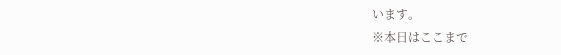います。
※本日はここまで